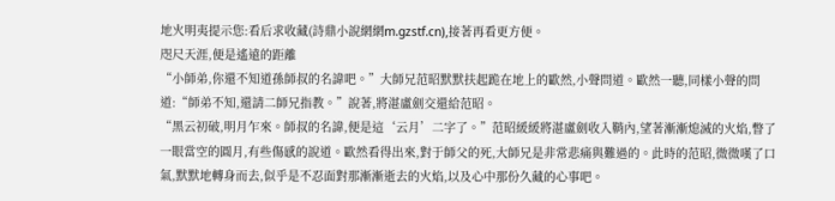地火明夷提示您:看后求收藏(詩鼎小說網網m.gzstf.cn),接著再看更方便。
咫尺天涯,便是遙遠的距離
“小師弟,你還不知道孫師叔的名諱吧。”大師兄范昭默默扶起跪在地上的歐然,小聲問道。歐然一聽,同樣小聲的問道:“師弟不知,還請二師兄指教。”說著,將湛盧劍交還給范昭。
“黑云初破,明月乍來。師叔的名諱,便是這‘云月’二字了。”范昭緩緩將湛盧劍收入鞘內,望著漸漸熄滅的火焰,瞥了一眼當空的圓月,有些傷感的說道。歐然看得出來,對于師父的死,大師兄是非常悲痛與難過的。此時的范昭,微微嘆了口氣,默默地轉身而去,似乎是不忍面對那漸漸逝去的火焰,以及心中那份久藏的心事吧。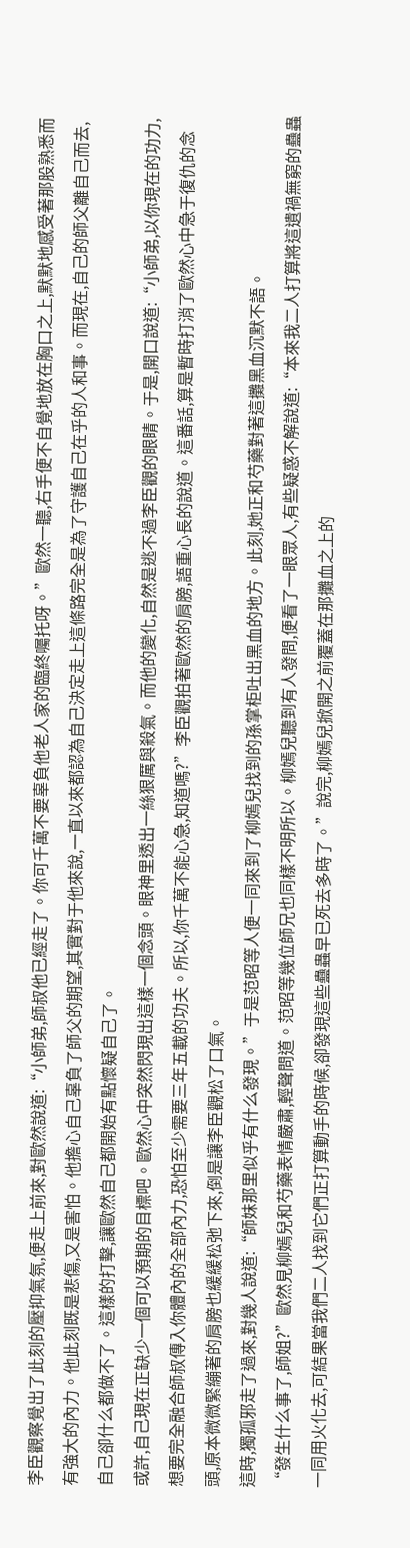李臣觀察覺出了此刻的壓抑氣氛,便走上前來,對歐然說道:“小師弟,師叔他已經走了。你可千萬不要辜負他老人家的臨終囑托呀。”歐然一聽,右手便不自覺地放在胸口之上,默默地感受著那股熟悉而有強大的內力。他此刻既是悲傷,又是害怕。他擔心自己辜負了師父的期望,其實對于他來說,一直以來都認為自己決定走上這條路完全是為了守護自己在乎的人和事。而現在,自己的師父離自己而去,自己卻什么都做不了。這樣的打擊,讓歐然自己都開始有點懷疑自己了。
或許,自己現在正缺少一個可以預期的目標吧。歐然心中突然閃現出這樣一個念頭。眼神里透出一絲狠厲與殺氣。而他的變化,自然是逃不過李臣觀的眼睛。于是,開口說道:“小師弟,以你現在的功力,想要完全融合師叔傳入你體內的全部內力,恐怕至少需要三年五載的功夫。所以,你千萬不能心急,知道嗎?”李臣觀拍著歐然的肩膀,語重心長的說道。這番話,算是暫時打消了歐然心中急于復仇的念頭,原本微微緊繃著的肩膀也緩緩松弛下來,倒是讓李臣觀松了口氣。
這時,獨孤邪走了過來,對幾人說道:“師妹那里似乎有什么發現。”于是范昭等人便一同來到了柳嫣兒找到的孫掌柜吐出黑血的地方。此刻,她正和芍藥對著這攤黑血沉默不語。
“發生什么事了,師姐?”歐然見柳嫣兒和芍藥表情嚴肅,輕聲問道。范昭等幾位師兄也同樣不明所以。柳嫣兒聽到有人發問,便看了一眼眾人,有些疑惑不解說道:“本來我二人打算將這遺禍無窮的蠱蟲一同用火化去,可結果當我們二人找到它們正打算動手的時候,卻發現這些蠱蟲早已死去多時了。”說完,柳嫣兒掀開之前覆蓋在那攤血之上的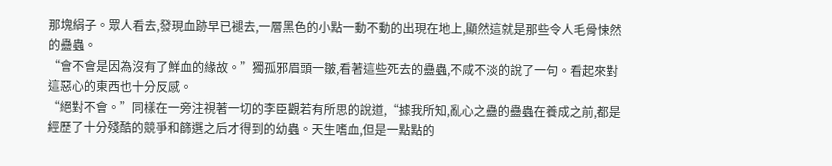那塊絹子。眾人看去,發現血跡早已褪去,一層黑色的小點一動不動的出現在地上,顯然這就是那些令人毛骨悚然的蠱蟲。
“會不會是因為沒有了鮮血的緣故。”獨孤邪眉頭一皺,看著這些死去的蠱蟲,不咸不淡的說了一句。看起來對這惡心的東西也十分反感。
“絕對不會。”同樣在一旁注視著一切的李臣觀若有所思的說道,“據我所知,亂心之蠱的蠱蟲在養成之前,都是經歷了十分殘酷的競爭和篩選之后才得到的幼蟲。天生嗜血,但是一點點的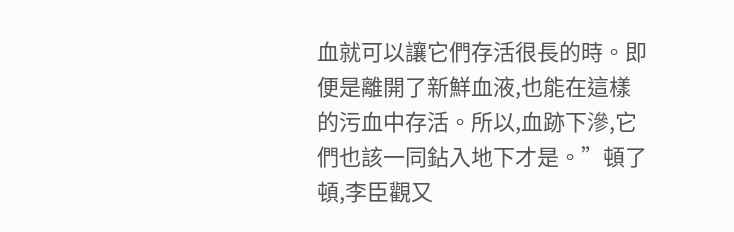血就可以讓它們存活很長的時。即便是離開了新鮮血液,也能在這樣的污血中存活。所以,血跡下滲,它們也該一同鉆入地下才是。”頓了頓,李臣觀又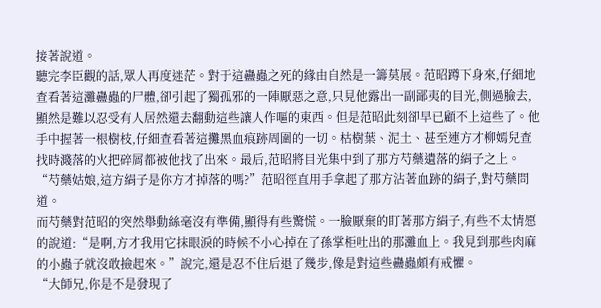接著說道。
聽完李臣觀的話,眾人再度迷茫。對于這蠱蟲之死的緣由自然是一籌莫展。范昭蹲下身來,仔細地查看著這灘蠱蟲的尸體,卻引起了獨孤邪的一陣厭惡之意,只見他露出一副鄙夷的目光,側過臉去,顯然是難以忍受有人居然還去翻動這些讓人作嘔的東西。但是范昭此刻卻早已顧不上這些了。他手中握著一根樹枝,仔細查看著這攤黑血痕跡周圍的一切。枯樹葉、泥土、甚至連方才柳嫣兒查找時濺落的火把碎屑都被他找了出來。最后,范昭將目光集中到了那方芍藥遺落的絹子之上。
“芍藥姑娘,這方絹子是你方才掉落的嗎?”范昭徑直用手拿起了那方沾著血跡的絹子,對芍藥問道。
而芍藥對范昭的突然舉動絲毫沒有準備,顯得有些驚慌。一臉厭棄的盯著那方絹子,有些不太情愿的說道:“是啊,方才我用它抹眼淚的時候不小心掉在了孫掌柜吐出的那灘血上。我見到那些肉麻的小蟲子就沒敢撿起來。”說完,還是忍不住后退了幾步,像是對這些蠱蟲頗有戒懼。
“大師兄,你是不是發現了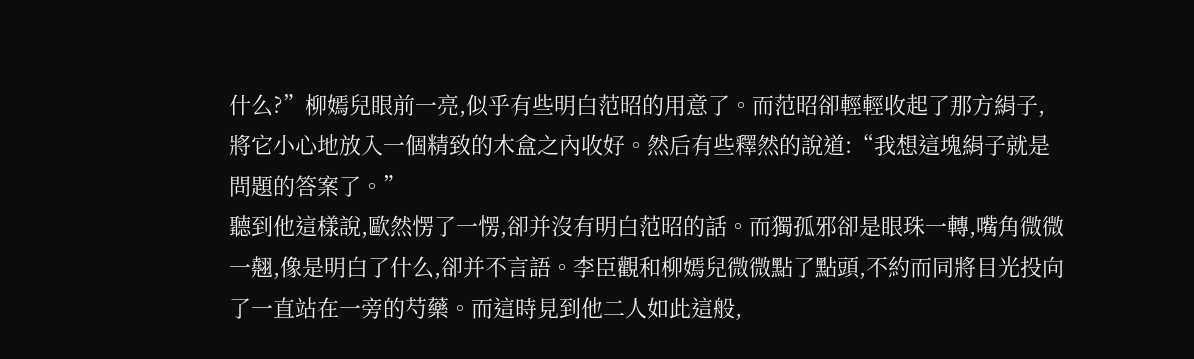什么?”柳嫣兒眼前一亮,似乎有些明白范昭的用意了。而范昭卻輕輕收起了那方絹子,將它小心地放入一個精致的木盒之內收好。然后有些釋然的說道:“我想這塊絹子就是問題的答案了。”
聽到他這樣說,歐然愣了一愣,卻并沒有明白范昭的話。而獨孤邪卻是眼珠一轉,嘴角微微一翹,像是明白了什么,卻并不言語。李臣觀和柳嫣兒微微點了點頭,不約而同將目光投向了一直站在一旁的芍藥。而這時見到他二人如此這般,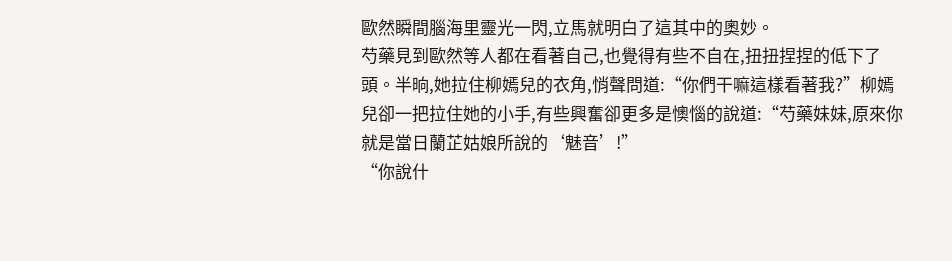歐然瞬間腦海里靈光一閃,立馬就明白了這其中的奧妙。
芍藥見到歐然等人都在看著自己,也覺得有些不自在,扭扭捏捏的低下了頭。半晌,她拉住柳嫣兒的衣角,悄聲問道:“你們干嘛這樣看著我?”柳嫣兒卻一把拉住她的小手,有些興奮卻更多是懊惱的說道:“芍藥妹妹,原來你就是當日蘭芷姑娘所說的‘魅音’!”
“你說什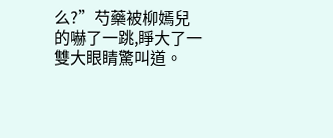么?”芍藥被柳嫣兒的嚇了一跳,睜大了一雙大眼睛驚叫道。